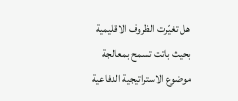هل تغيّرت الظروف الاقليمية بحيث باتت تسمح بمعالجة موضوع الاستراتيجية الدفاعية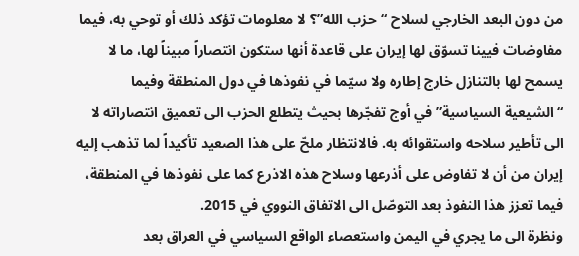من دون البعد الخارجي لسلاح “حزب الله”؟ لا معلومات تؤكد ذلك أو توحي به، فيما مفاوضات فيينا تسوّق لها إيران على قاعدة أنها ستكون انتصاراً مبيناً لها، ما لا يسمح لها بالتنازل خارج إطاره ولا سيّما في نفوذها في دول المنطقة وفيما “الشيعية السياسية” في أوج تفجّرها بحيث يتطلع الحزب الى تعميق انتصاراته لا الى تأطير سلاحه واستقوائه به. فالانتظار ملحّ على هذا الصعيد تأكيداً لما تذهب إليه إيران من أن لا تفاوض على أذرعها وسلاح هذه الاذرع كما على نفوذها في المنطقة، فيما تعزز هذا النفوذ بعد التوصّل الى الاتفاق النووي في 2015.
ونظرة الى ما يجري في اليمن واستعصاء الواقع السياسي في العراق بعد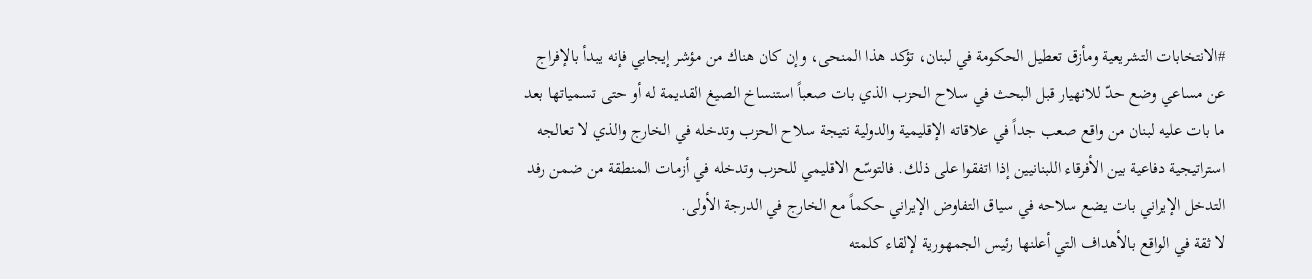#الانتخابات التشريعية ومأزق تعطيل الحكومة في لبنان، تؤكد هذا المنحى، وإن كان هناك من مؤشر إيجابي فإنه يبدأ بالإفراج عن مساعي وضع حدّ للانهيار قبل البحث في سلاح الحزب الذي بات صعباً استنساخ الصيغ القديمة له أو حتى تسمياتها بعد ما بات عليه لبنان من واقع صعب جداً في علاقاته الإقليمية والدولية نتيجة سلاح الحزب وتدخله في الخارج والذي لا تعالجه استراتيجية دفاعية بين الأفرقاء اللبنانيين إذا اتفقوا على ذلك. فالتوسّع الاقليمي للحزب وتدخله في أزمات المنطقة من ضمن رفد التدخل الإيراني بات يضع سلاحه في سياق التفاوض الإيراني حكماً مع الخارج في الدرجة الأولى.
لا ثقة في الواقع بالأهداف التي أعلنها رئيس الجمهورية لإلقاء كلمته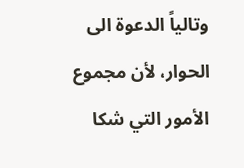وتالياً الدعوة الى الحوار، لأن مجموع الأمور التي شكا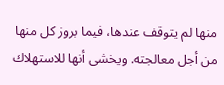منها لم يتوقف عندها، فيما بروز كل منها من أجل معالجته. ويخشى أنها للاستهلاك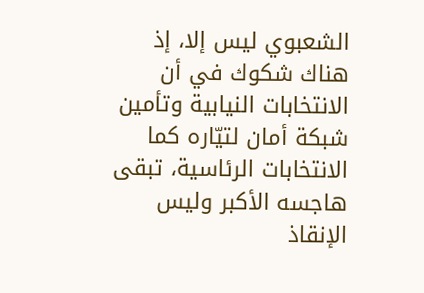الشعبوي ليس إلا، إذ هناك شكوك في أن الانتخابات النيابية وتأمين شبكة أمان لتيّاره كما الانتخابات الرئاسية، تبقى هاجسه الأكبر وليس الإنقاذ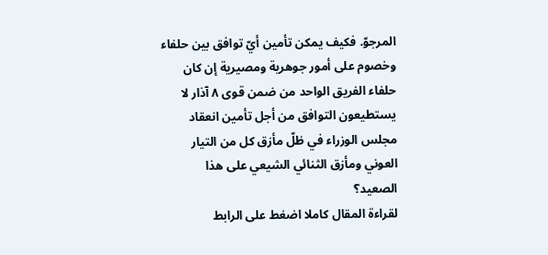المرجوّ. فكيف يمكن تأمين أيّ توافق بين حلفاء وخصوم على أمور جوهرية ومصيرية إن كان حلفاء الفريق الواحد من ضمن قوى ٨ آذار لا يستطيعون التوافق من أجل تأمين انعقاد مجلس الوزراء في ظلّ مأزق كل من التيار العوني ومأزق الثنائي الشيعي على هذا الصعيد؟
لقراءة المقال كاملا اضغط على الرابط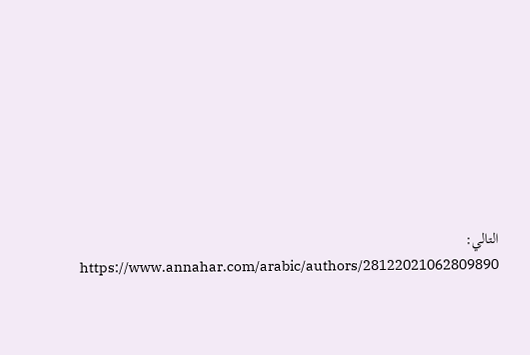التالي: https://www.annahar.com/arabic/authors/28122021062809890